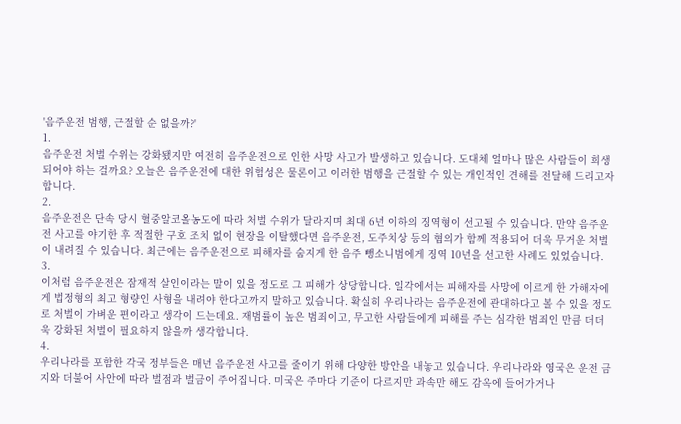'음주운전 범행, 근절할 순 없을까?'
1.
음주운전 처벌 수위는 강화됐지만 여전히 음주운전으로 인한 사망 사고가 발생하고 있습니다. 도대체 얼마나 많은 사람들이 희생되어야 하는 걸까요? 오늘은 음주운전에 대한 위험성은 물론이고 이러한 범행을 근절할 수 있는 개인적인 견해를 전달해 드리고자 합니다.
2.
음주운전은 단속 당시 혈중알코올농도에 따라 처벌 수위가 달라지며 최대 6년 이하의 징역형이 선고될 수 있습니다. 만약 음주운전 사고를 야기한 후 적절한 구호 조치 없이 현장을 이탈했다면 음주운전, 도주치상 등의 혐의가 함께 적용되어 더욱 무거운 처벌이 내려질 수 있습니다. 최근에는 음주운전으로 피해자를 숨지게 한 음주 뺑소니범에게 징역 10년을 선고한 사례도 있었습니다.
3.
이처럼 음주운전은 잠재적 살인이라는 말이 있을 정도로 그 피해가 상당합니다. 일각에서는 피해자를 사망에 이르게 한 가해자에게 법정형의 최고 형량인 사형을 내려야 한다고까지 말하고 있습니다. 확실히 우리나라는 음주운전에 관대하다고 볼 수 있을 정도로 처벌이 가벼운 편이라고 생각이 드는데요. 재범률이 높은 범죄이고, 무고한 사람들에게 피해를 주는 심각한 범죄인 만큼 더더욱 강화된 처벌이 필요하지 않을까 생각합니다.
4.
우리나라를 포함한 각국 정부들은 매년 음주운전 사고를 줄이기 위해 다양한 방안을 내놓고 있습니다. 우리나라와 영국은 운전 금지와 더불어 사안에 따라 벌점과 벌금이 주어집니다. 미국은 주마다 기준이 다르지만 과속만 해도 감옥에 들어가거나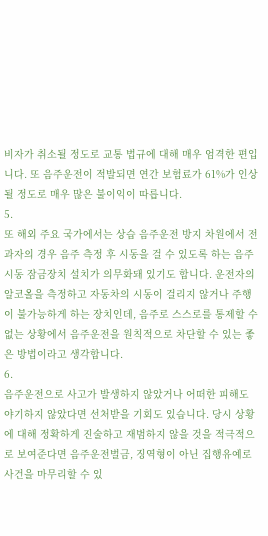비자가 취소될 정도로 교통 법규에 대해 매우 엄격한 편입니다. 또 음주운전이 적발되면 연간 보험료가 61%가 인상될 정도로 매우 많은 불이익이 따릅니다.
5.
또 해외 주요 국가에서는 상습 음주운전 방지 차원에서 전과자의 경우 음주 측정 후 시동을 걸 수 있도록 하는 음주 시동 잠금장치 설치가 의무화돼 있기도 합니다. 운전자의 알코올을 측정하고 자동차의 시동이 걸리지 않거나 주행이 불가능하게 하는 장치인데, 음주로 스스로를 통제할 수 없는 상황에서 음주운전을 원칙적으로 차단할 수 있는 좋은 방법이라고 생각합니다.
6.
음주운전으로 사고가 발생하지 않았거나 어떠한 피해도 야기하지 않았다면 선처받을 기회도 있습니다. 당시 상황에 대해 정확하게 진술하고 재범하지 않을 것을 적극적으로 보여준다면 음주운전벌금, 징역형이 아닌 집행유예로 사건을 마무리할 수 있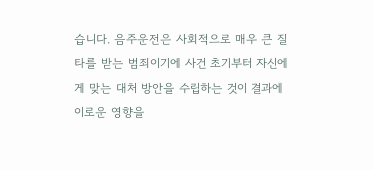습니다. 음주운전은 사회적으로 매우 큰 질타를 받는 범죄이기에 사건 초기부터 자신에게 맞는 대처 방안을 수립하는 것이 결과에 이로운 영향을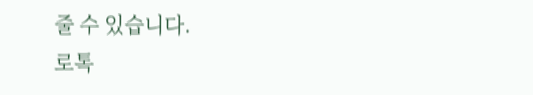줄 수 있습니다.
로톡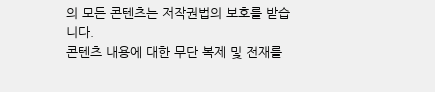의 모든 콘텐츠는 저작권법의 보호를 받습니다.
콘텐츠 내용에 대한 무단 복제 및 전재를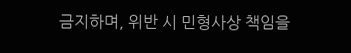금지하며, 위반 시 민형사상 책임을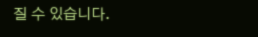질 수 있습니다.